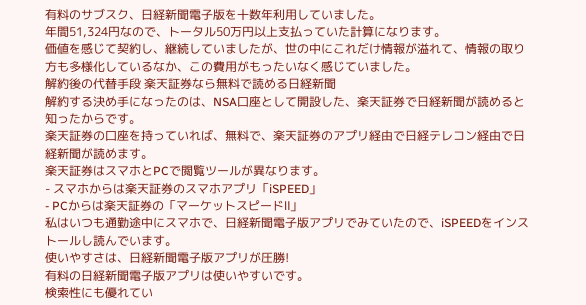有料のサブスク、日経新聞電子版を十数年利用していました。
年間51,324円なので、トータル50万円以上支払っていた計算になります。
価値を感じて契約し、継続していましたが、世の中にこれだけ情報が溢れて、情報の取り方も多様化しているなか、この費用がもったいなく感じていました。
解約後の代替手段 楽天証券なら無料で読める日経新聞
解約する決め手になったのは、NSA口座として開設した、楽天証券で日経新聞が読めると知ったからです。
楽天証券の口座を持っていれば、無料で、楽天証券のアプリ経由で日経テレコン経由で日経新聞が読めます。
楽天証券はスマホとPCで閲覧ツールが異なります。
- スマホからは楽天証券のスマホアプリ「iSPEED」
- PCからは楽天証券の「マーケットスピードⅡ」
私はいつも通勤途中にスマホで、日経新聞電子版アプリでみていたので、iSPEEDをインストールし読んでいます。
使いやすさは、日経新聞電子版アプリが圧勝!
有料の日経新聞電子版アプリは使いやすいです。
検索性にも優れてい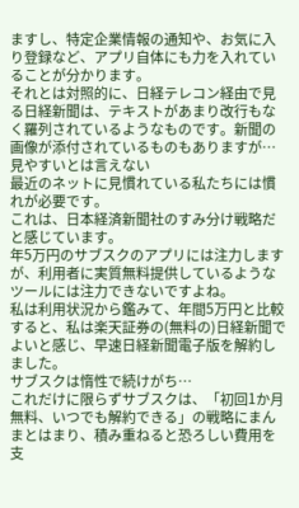ますし、特定企業情報の通知や、お気に入り登録など、アプリ自体にも力を入れていることが分かります。
それとは対照的に、日経テレコン経由で見る日経新聞は、テキストがあまり改行もなく羅列されているようなものです。新聞の画像が添付されているものもありますが…見やすいとは言えない
最近のネットに見慣れている私たちには慣れが必要です。
これは、日本経済新聞社のすみ分け戦略だと感じています。
年5万円のサブスクのアプリには注力しますが、利用者に実質無料提供しているようなツールには注力できないですよね。
私は利用状況から鑑みて、年間5万円と比較すると、私は楽天証券の(無料の)日経新聞でよいと感じ、早速日経新聞電子版を解約しました。
サブスクは惰性で続けがち…
これだけに限らずサブスクは、「初回1か月無料、いつでも解約できる」の戦略にまんまとはまり、積み重ねると恐ろしい費用を支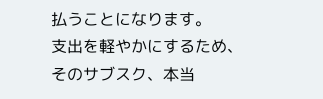払うことになります。
支出を軽やかにするため、そのサブスク、本当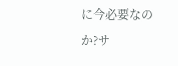に今必要なのか?サ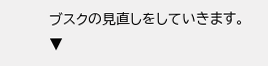ブスクの見直しをしていきます。
▼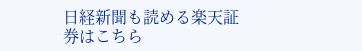日経新聞も読める楽天証券はこちら